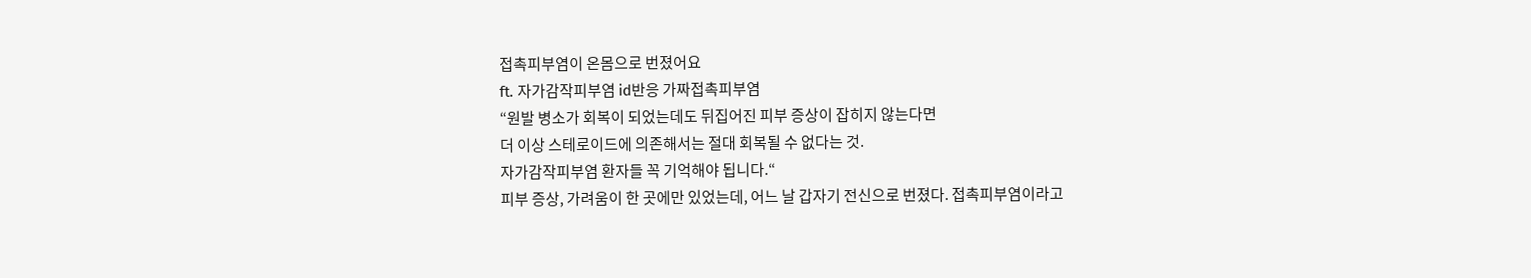접촉피부염이 온몸으로 번졌어요
ft. 자가감작피부염 id반응 가짜접촉피부염
“원발 병소가 회복이 되었는데도 뒤집어진 피부 증상이 잡히지 않는다면
더 이상 스테로이드에 의존해서는 절대 회복될 수 없다는 것.
자가감작피부염 환자들 꼭 기억해야 됩니다.“
피부 증상, 가려움이 한 곳에만 있었는데, 어느 날 갑자기 전신으로 번졌다. 접촉피부염이라고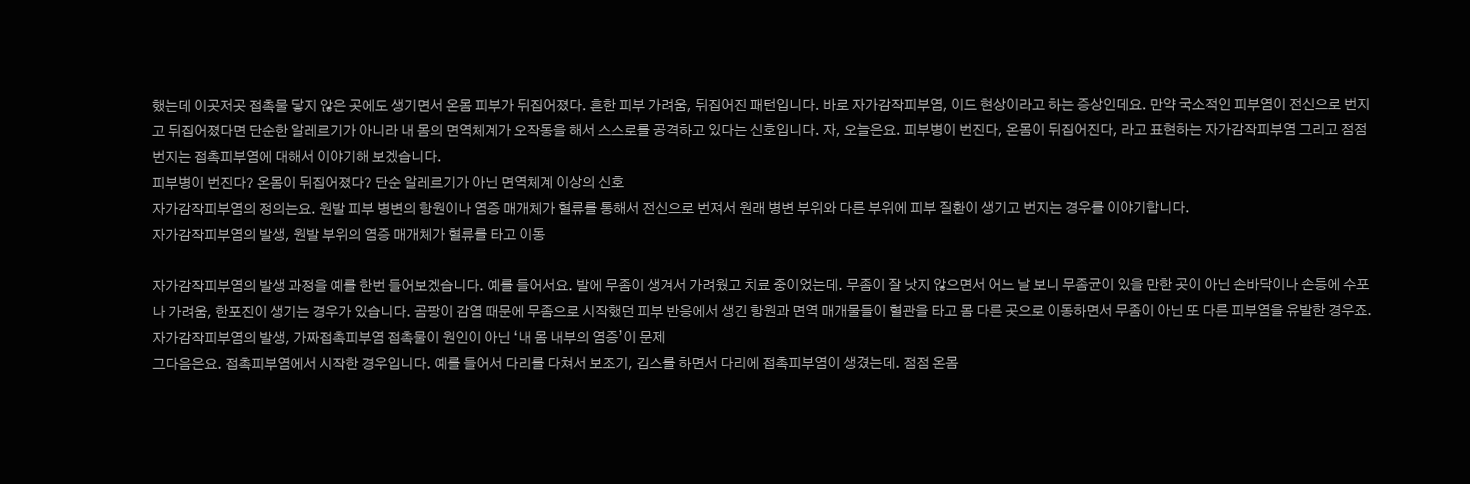했는데 이곳저곳 접촉물 닿지 않은 곳에도 생기면서 온몸 피부가 뒤집어졌다. 흔한 피부 가려움, 뒤집어진 패턴입니다. 바로 자가감작피부염, 이드 현상이라고 하는 증상인데요. 만약 국소적인 피부염이 전신으로 번지고 뒤집어졌다면 단순한 알레르기가 아니라 내 몸의 면역체계가 오작동을 해서 스스로를 공격하고 있다는 신호입니다. 자, 오늘은요. 피부병이 번진다, 온몸이 뒤집어진다, 라고 표현하는 자가감작피부염 그리고 점점 번지는 접촉피부염에 대해서 이야기해 보겠습니다.
피부병이 번진다? 온몸이 뒤집어졌다? 단순 알레르기가 아닌 면역체계 이상의 신호
자가감작피부염의 정의는요. 원발 피부 병변의 항원이나 염증 매개체가 혈류를 통해서 전신으로 번져서 원래 병변 부위와 다른 부위에 피부 질환이 생기고 번지는 경우를 이야기합니다.
자가감작피부염의 발생, 원발 부위의 염증 매개체가 혈류를 타고 이동

자가감작피부염의 발생 과정을 예를 한번 들어보겠습니다. 예를 들어서요. 발에 무좀이 생겨서 가려웠고 치료 중이었는데. 무좀이 잘 낫지 않으면서 어느 날 보니 무좀균이 있을 만한 곳이 아닌 손바닥이나 손등에 수포나 가려움, 한포진이 생기는 경우가 있습니다. 곰팡이 감염 때문에 무좀으로 시작했던 피부 반응에서 생긴 항원과 면역 매개물들이 혈관을 타고 몸 다른 곳으로 이동하면서 무좀이 아닌 또 다른 피부염을 유발한 경우죠.
자가감작피부염의 발생, 가짜접촉피부염 접촉물이 원인이 아닌 ‘내 몸 내부의 염증’이 문제
그다음은요. 접촉피부염에서 시작한 경우입니다. 예를 들어서 다리를 다쳐서 보조기, 깁스를 하면서 다리에 접촉피부염이 생겼는데. 점점 온몸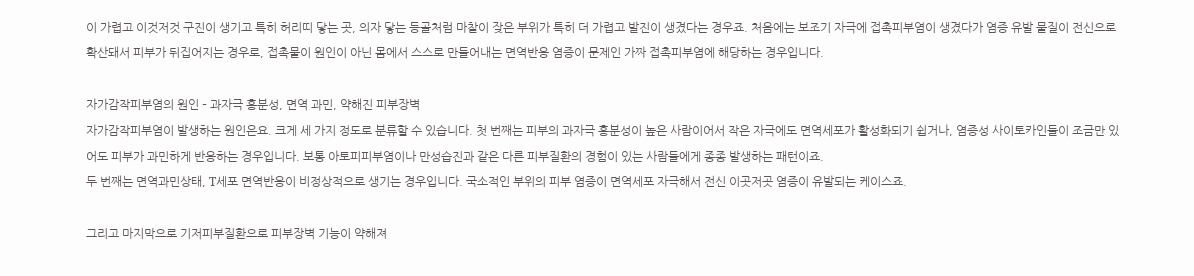이 가렵고 이것저것 구진이 생기고 특히 허리띠 닿는 곳, 의자 닿는 등골처럼 마찰이 잦은 부위가 특히 더 가렵고 발진이 생겼다는 경우죠. 처음에는 보조기 자극에 접촉피부염이 생겼다가 염증 유발 물질이 전신으로 확산돼서 피부가 뒤집어지는 경우로, 접촉물이 원인이 아닌 몸에서 스스로 만들어내는 면역반응 염증이 문제인 가짜 접촉피부염에 해당하는 경우입니다.

자가감작피부염의 원인 – 과자극 흥분성, 면역 과민, 약해진 피부장벽
자가감작피부염이 발생하는 원인은요. 크게 세 가지 정도로 분류할 수 있습니다. 첫 번째는 피부의 과자극 흥분성이 높은 사람이어서 작은 자극에도 면역세포가 활성화되기 쉽거나, 염증성 사이토카인들이 조금만 있어도 피부가 과민하게 반응하는 경우입니다. 보통 아토피피부염이나 만성습진과 같은 다른 피부질환의 경험이 있는 사람들에게 종종 발생하는 패턴이죠.
두 번째는 면역과민상태, T세포 면역반응이 비정상적으로 생기는 경우입니다. 국소적인 부위의 피부 염증이 면역세포 자극해서 전신 이곳저곳 염증이 유발되는 케이스죠.

그리고 마지막으로 기저피부질환으로 피부장벽 기능이 약해져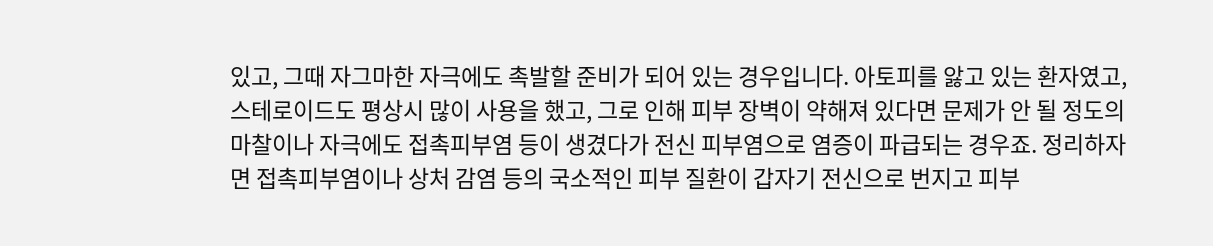있고, 그때 자그마한 자극에도 촉발할 준비가 되어 있는 경우입니다. 아토피를 앓고 있는 환자였고, 스테로이드도 평상시 많이 사용을 했고, 그로 인해 피부 장벽이 약해져 있다면 문제가 안 될 정도의 마찰이나 자극에도 접촉피부염 등이 생겼다가 전신 피부염으로 염증이 파급되는 경우죠. 정리하자면 접촉피부염이나 상처 감염 등의 국소적인 피부 질환이 갑자기 전신으로 번지고 피부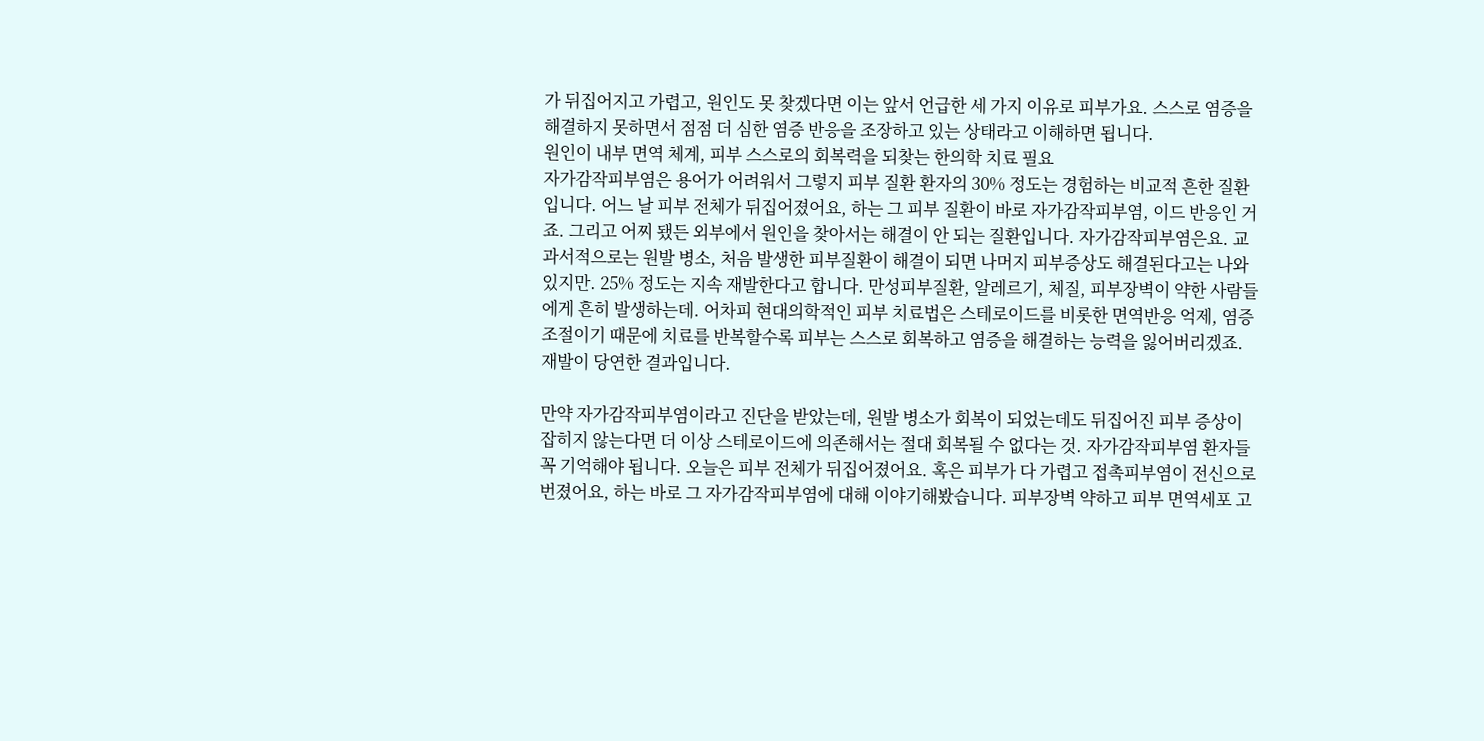가 뒤집어지고 가렵고, 원인도 못 찾겠다면 이는 앞서 언급한 세 가지 이유로 피부가요. 스스로 염증을 해결하지 못하면서 점점 더 심한 염증 반응을 조장하고 있는 상태라고 이해하면 됩니다.
원인이 내부 면역 체계, 피부 스스로의 회복력을 되찾는 한의학 치료 필요
자가감작피부염은 용어가 어려워서 그렇지 피부 질환 환자의 30% 정도는 경험하는 비교적 흔한 질환입니다. 어느 날 피부 전체가 뒤집어졌어요, 하는 그 피부 질환이 바로 자가감작피부염, 이드 반응인 거죠. 그리고 어찌 됐든 외부에서 원인을 찾아서는 해결이 안 되는 질환입니다. 자가감작피부염은요. 교과서적으로는 원발 병소, 처음 발생한 피부질환이 해결이 되면 나머지 피부증상도 해결된다고는 나와 있지만. 25% 정도는 지속 재발한다고 합니다. 만성피부질환, 알레르기, 체질, 피부장벽이 약한 사람들에게 흔히 발생하는데. 어차피 현대의학적인 피부 치료법은 스테로이드를 비롯한 면역반응 억제, 염증 조절이기 때문에 치료를 반복할수록 피부는 스스로 회복하고 염증을 해결하는 능력을 잃어버리겠죠. 재발이 당연한 결과입니다.

만약 자가감작피부염이라고 진단을 받았는데, 원발 병소가 회복이 되었는데도 뒤집어진 피부 증상이 잡히지 않는다면 더 이상 스테로이드에 의존해서는 절대 회복될 수 없다는 것. 자가감작피부염 환자들 꼭 기억해야 됩니다. 오늘은 피부 전체가 뒤집어졌어요. 혹은 피부가 다 가렵고 접촉피부염이 전신으로 번졌어요, 하는 바로 그 자가감작피부염에 대해 이야기해봤습니다. 피부장벽 약하고 피부 면역세포 고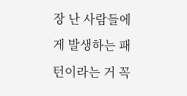장 난 사람들에게 발생하는 패턴이라는 거 꼭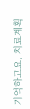기억하고요. 치료계획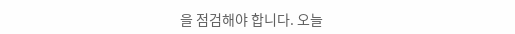을 점검해야 합니다. 오늘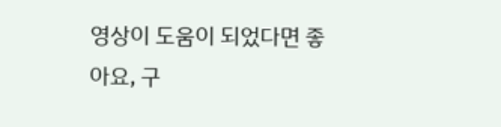영상이 도움이 되었다면 좋아요, 구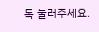독 눌러주세요.